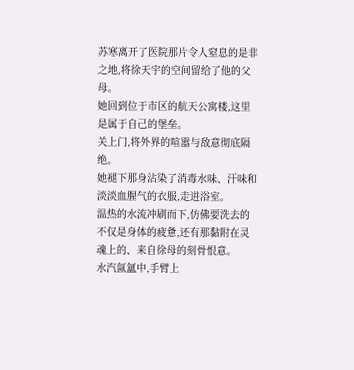苏寒离开了医院那片令人窒息的是非之地,将徐天宇的空间留给了他的父母。
她回到位于市区的航天公寓楼,这里是属于自己的堡垒。
关上门,将外界的喧嚣与敌意彻底隔绝。
她褪下那身沾染了消毒水味、汗味和淡淡血腥气的衣服,走进浴室。
温热的水流冲刷而下,仿佛要洗去的不仅是身体的疲惫,还有那黏附在灵魂上的、来自徐母的刻骨恨意。
水汽氤氲中,手臂上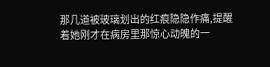那几道被玻璃划出的红痕隐隐作痛,提醒着她刚才在病房里那惊心动魄的一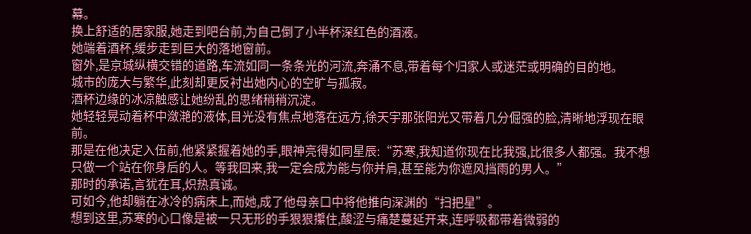幕。
换上舒适的居家服,她走到吧台前,为自己倒了小半杯深红色的酒液。
她端着酒杯,缓步走到巨大的落地窗前。
窗外,是京城纵横交错的道路,车流如同一条条光的河流,奔涌不息,带着每个归家人或迷茫或明确的目的地。
城市的庞大与繁华,此刻却更反衬出她内心的空旷与孤寂。
酒杯边缘的冰凉触感让她纷乱的思绪稍稍沉淀。
她轻轻晃动着杯中潋滟的液体,目光没有焦点地落在远方,徐天宇那张阳光又带着几分倔强的脸,清晰地浮现在眼前。
那是在他决定入伍前,他紧紧握着她的手,眼神亮得如同星辰:“苏寒,我知道你现在比我强,比很多人都强。我不想只做一个站在你身后的人。等我回来,我一定会成为能与你并肩,甚至能为你遮风挡雨的男人。”
那时的承诺,言犹在耳,炽热真诚。
可如今,他却躺在冰冷的病床上,而她,成了他母亲口中将他推向深渊的“扫把星”。
想到这里,苏寒的心口像是被一只无形的手狠狠攥住,酸涩与痛楚蔓延开来,连呼吸都带着微弱的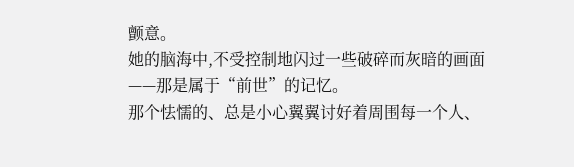颤意。
她的脑海中,不受控制地闪过一些破碎而灰暗的画面
——那是属于“前世”的记忆。
那个怯懦的、总是小心翼翼讨好着周围每一个人、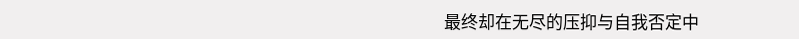最终却在无尽的压抑与自我否定中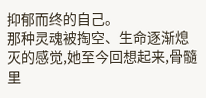抑郁而终的自己。
那种灵魂被掏空、生命逐渐熄灭的感觉,她至今回想起来,骨髓里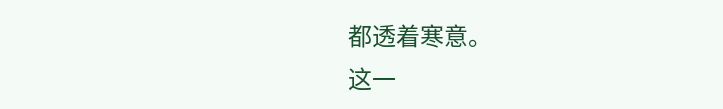都透着寒意。
这一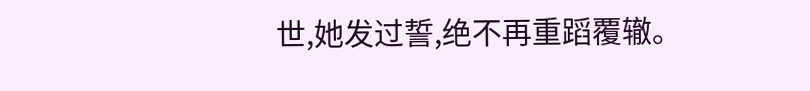世,她发过誓,绝不再重蹈覆辙。